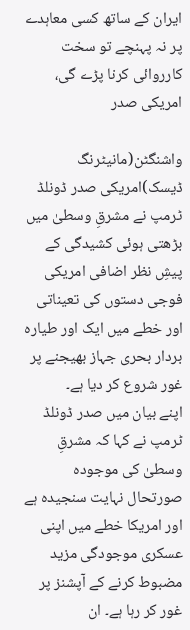ایران کے ساتھ کسی معاہدے پر نہ پہنچے تو سخت کارروائی کرنا پڑے گی، امریکی صدر

واشنگٹن(مانیٹرنگ ڈیسک)امریکی صدر ڈونلڈ ٹرمپ نے مشرقِ وسطیٰ میں بڑھتی ہوئی کشیدگی کے پیشِ نظر اضافی امریکی فوجی دستوں کی تعیناتی اور خطے میں ایک اور طیارہ بردار بحری جہاز بھیجنے پر غور شروع کر دیا ہے۔
اپنے بیان میں صدر ڈونلڈ ٹرمپ نے کہا کہ مشرقِ وسطیٰ کی موجودہ صورتحال نہایت سنجیدہ ہے اور امریکا خطے میں اپنی عسکری موجودگی مزید مضبوط کرنے کے آپشنز پر غور کر رہا ہے۔ ان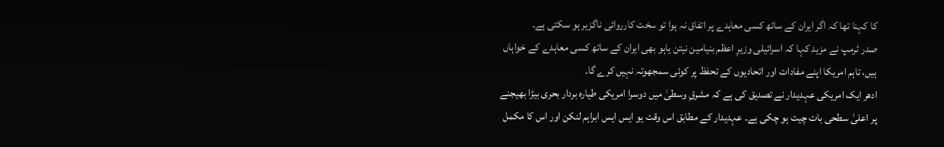کا کہنا تھا کہ اگر ایران کے ساتھ کسی معاہدے پر اتفاق نہ ہوا تو سخت کارروائی ناگزیر ہو سکتی ہے۔
صدر ٹرمپ نے مزید کہا کہ اسرائیلی وزیرِ اعظم بنیامین نیتن یاہو بھی ایران کے ساتھ کسی معاہدے کے خواہاں ہیں، تاہم امریکا اپنے مفادات اور اتحادیوں کے تحفظ پر کوئی سمجھوتہ نہیں کرے گا۔
ادھر ایک امریکی عہدیدار نے تصدیق کی ہے کہ مشرقِ وسطیٰ میں دوسرا امریکی طیارہ بردار بحری بیڑا بھیجنے پر اعلیٰ سطحی بات چیت ہو چکی ہے۔ عہدیدار کے مطابق اس وقت یو ایس ایس ابراہم لنکن اور اس کا مکمل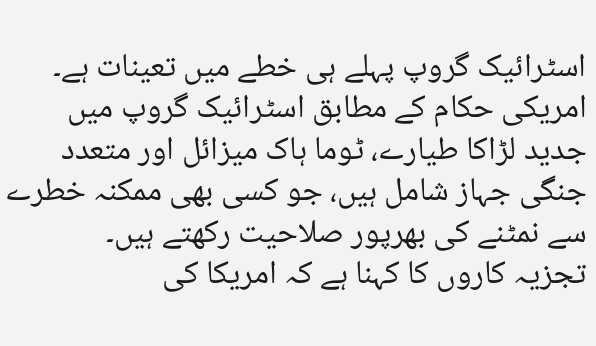اسٹرائیک گروپ پہلے ہی خطے میں تعینات ہے۔
امریکی حکام کے مطابق اسٹرائیک گروپ میں جدید لڑاکا طیارے، ٹوما ہاک میزائل اور متعدد جنگی جہاز شامل ہیں، جو کسی بھی ممکنہ خطرے سے نمٹنے کی بھرپور صلاحیت رکھتے ہیں۔
تجزیہ کاروں کا کہنا ہے کہ امریکا کی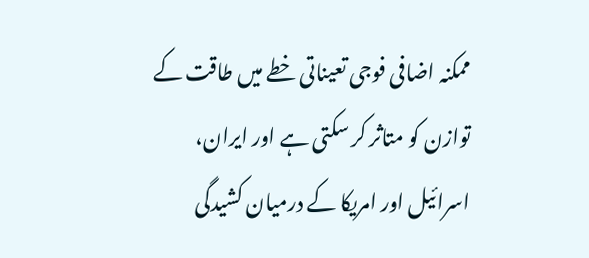ممکنہ اضافی فوجی تعیناتی خطے میں طاقت کے توازن کو متاثر کر سکتی ہے اور ایران، اسرائیل اور امریکا کے درمیان کشیدگی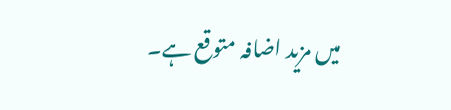میں مزید اضافہ متوقع ہے۔